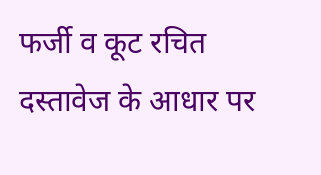फर्जी व कूट रचित दस्तावेज के आधार पर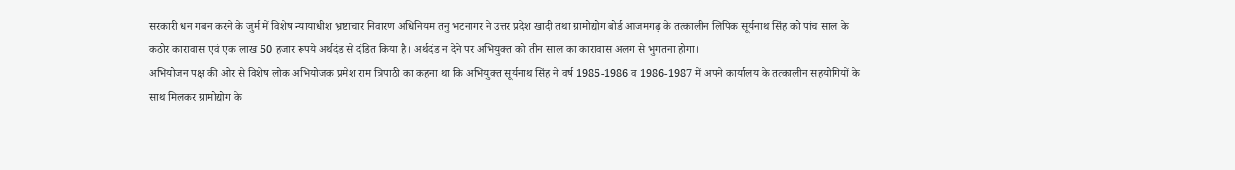सरकारी धन गबन करने के जुर्म में विशेष न्यायाधीश भ्रष्टाचार निवारण अधिनियम तनु भटनागर ने उत्तर प्रदेश खादी तथा ग्रामोद्योग बोर्ड आजमगढ़ के तत्कालीन लिपिक सूर्यनाथ सिंह को पांच साल के कठोर कारावास एवं एक लाख 50 हजार रूपये अर्थदंड से दंडित किया है। अर्थदंड न देने पर अभियुक्त को तीन साल का कारावास अलग से भुगतना होगा।
अभियोजन पक्ष की ओर से विशेष लोक अभियोजक प्रमेश राम त्रिपाठी का कहना था कि अभियुक्त सूर्यनाथ सिंह ने वर्ष 1985-1986 व 1986-1987 में अपने कार्यालय के तत्कालीन सहयोगियों के साथ मिलकर ग्रामोद्योग के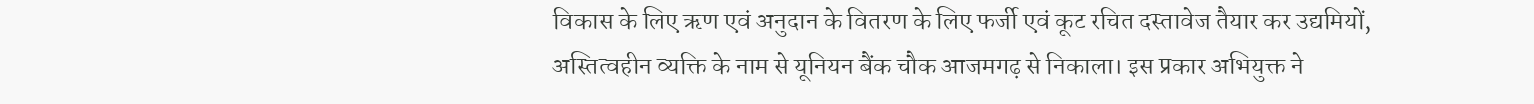विकास के लिए ऋण एवं अनुदान के वितरण के लिए फर्जी एवं कूट रचित दस्तावेज तैयार कर उद्यमियों, अस्तित्वहीन व्यक्ति के नाम से यूनियन बैंक चौक आजमगढ़ से निकाला। इस प्रकार अभियुक्त ने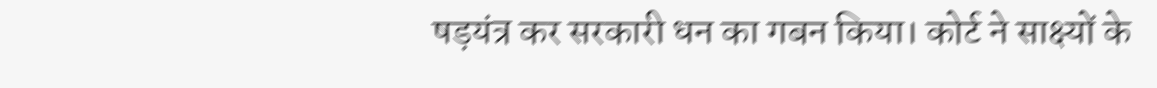षड़यंत्र कर सरकारी धन का गबन किया। कोर्ट ने साक्ष्यों के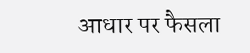आधार पर फैसला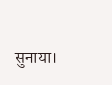सुनाया।